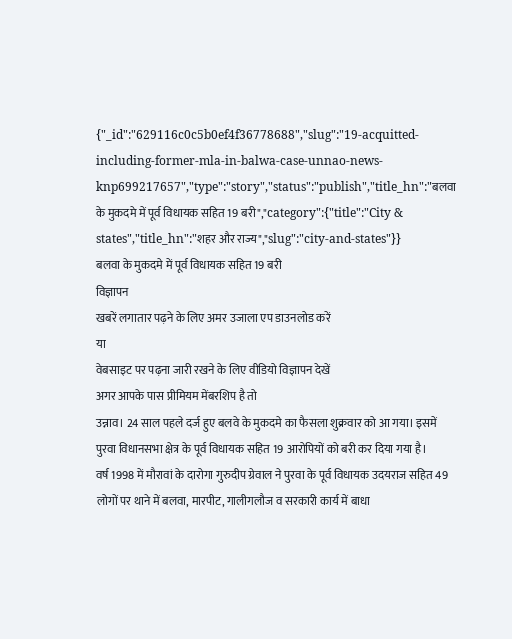{"_id":"629116c0c5b0ef4f36778688","slug":"19-acquitted-including-former-mla-in-balwa-case-unnao-news-knp699217657","type":"story","status":"publish","title_hn":"बलवा के मुकदमे में पूर्व विधायक सहित 19 बरी","category":{"title":"City & states","title_hn":"शहर और राज्य","slug":"city-and-states"}}
बलवा के मुकदमे में पूर्व विधायक सहित 19 बरी
विज्ञापन
खबरें लगातार पढ़ने के लिए अमर उजाला एप डाउनलोड करें
या
वेबसाइट पर पढ़ना जारी रखने के लिए वीडियो विज्ञापन देखें
अगर आपके पास प्रीमियम मेंबरशिप है तो
उन्नाव। 24 साल पहले दर्ज हुए बलवे के मुकदमे का फैसला शुक्रवार को आ गया। इसमें पुरवा विधानसभा क्षेत्र के पूर्व विधायक सहित 19 आरोपियों को बरी कर दिया गया है।
वर्ष 1998 में मौरावां के दारोगा गुरुदीप ग्रेवाल ने पुरवा के पूर्व विधायक उदयराज सहित 49 लोगों पर थाने में बलवा, मारपीट, गालीगलौज व सरकारी कार्य में बाधा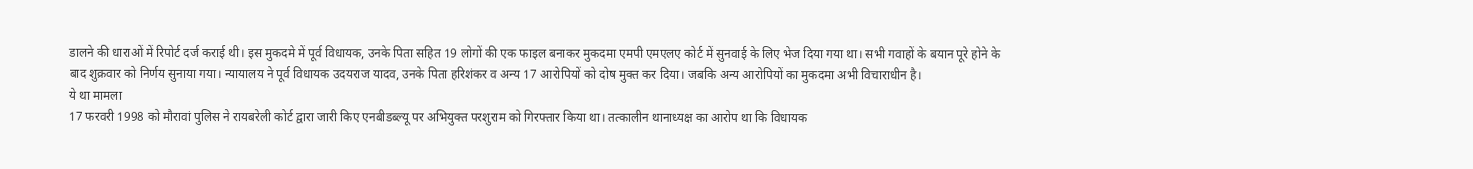डालने की धाराओं में रिपोर्ट दर्ज कराई थी। इस मुकदमे में पूर्व विधायक, उनके पिता सहित 19 लोगों की एक फाइल बनाकर मुकदमा एमपी एमएलए कोर्ट में सुनवाई के लिए भेज दिया गया था। सभी गवाहों के बयान पूरे होने के बाद शुक्रवार को निर्णय सुनाया गया। न्यायालय ने पूर्व विधायक उदयराज यादव, उनके पिता हरिशंकर व अन्य 17 आरोपियों को दोष मुक्त कर दिया। जबकि अन्य आरोपियों का मुकदमा अभी विचाराधीन है।
ये था मामला
17 फरवरी 1998 को मौरावां पुलिस ने रायबरेली कोर्ट द्वारा जारी किए एनबीडब्ल्यू पर अभियुक्त परशुराम को गिरफ्तार किया था। तत्कालीन थानाध्यक्ष का आरोप था कि विधायक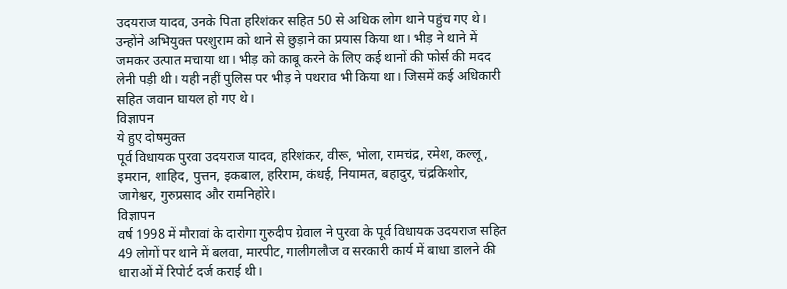उदयराज यादव, उनके पिता हरिशंकर सहित 50 से अधिक लोग थाने पहुंच गए थे। उन्होंने अभियुक्त परशुराम को थाने से छुड़ाने का प्रयास किया था। भीड़ ने थाने में जमकर उत्पात मचाया था। भीड़ को काबू करने के लिए कई थानों की फोर्स की मदद लेनी पड़ी थी। यही नहीं पुलिस पर भीड़ ने पथराव भी किया था। जिसमें कई अधिकारी सहित जवान घायल हो गए थे।
विज्ञापन
ये हुए दोषमुक्त
पूर्व विधायक पुरवा उदयराज यादव, हरिशंकर, वीरू, भोला, रामचंद्र, रमेश, कल्लू, इमरान, शाहिद, पुत्तन, इकबाल, हरिराम, कंधई, नियामत, बहादुर, चंद्रकिशोर, जागेश्वर, गुरुप्रसाद और रामनिहोरे।
विज्ञापन
वर्ष 1998 में मौरावां के दारोगा गुरुदीप ग्रेवाल ने पुरवा के पूर्व विधायक उदयराज सहित 49 लोगों पर थाने में बलवा, मारपीट, गालीगलौज व सरकारी कार्य में बाधा डालने की धाराओं में रिपोर्ट दर्ज कराई थी।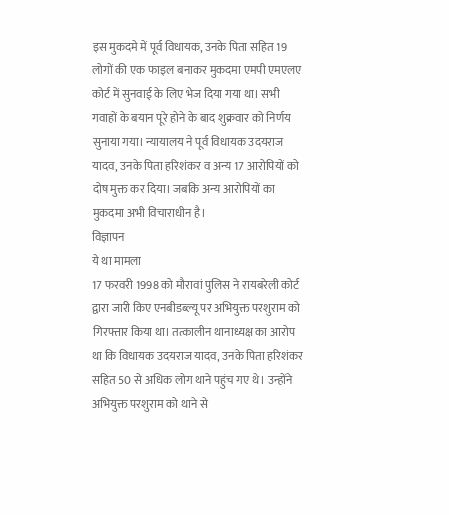इस मुकदमे में पूर्व विधायक, उनके पिता सहित 19 लोगों की एक फाइल बनाकर मुकदमा एमपी एमएलए कोर्ट में सुनवाई के लिए भेज दिया गया था। सभी गवाहों के बयान पूरे होने के बाद शुक्रवार को निर्णय सुनाया गया। न्यायालय ने पूर्व विधायक उदयराज यादव, उनके पिता हरिशंकर व अन्य 17 आरोपियों को दोष मुक्त कर दिया। जबकि अन्य आरोपियों का मुकदमा अभी विचाराधीन है।
विज्ञापन
ये था मामला
17 फरवरी 1998 को मौरावां पुलिस ने रायबरेली कोर्ट द्वारा जारी किए एनबीडब्ल्यू पर अभियुक्त परशुराम को गिरफ्तार किया था। तत्कालीन थानाध्यक्ष का आरोप था कि विधायक उदयराज यादव, उनके पिता हरिशंकर सहित 50 से अधिक लोग थाने पहुंच गए थे। उन्होंने अभियुक्त परशुराम को थाने से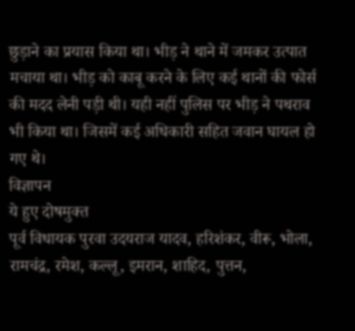छुड़ाने का प्रयास किया था। भीड़ ने थाने में जमकर उत्पात मचाया था। भीड़ को काबू करने के लिए कई थानों की फोर्स की मदद लेनी पड़ी थी। यही नहीं पुलिस पर भीड़ ने पथराव भी किया था। जिसमें कई अधिकारी सहित जवान घायल हो गए थे।
विज्ञापन
ये हुए दोषमुक्त
पूर्व विधायक पुरवा उदयराज यादव, हरिशंकर, वीरू, भोला, रामचंद्र, रमेश, कल्लू, इमरान, शाहिद, पुत्तन,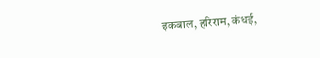इकबाल, हरिराम, कंधई,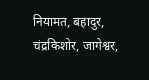नियामत, बहादुर, चंद्रकिशोर, जागेश्वर,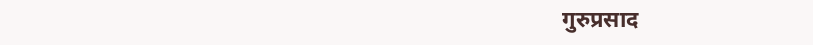गुरुप्रसाद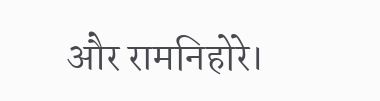और रामनिहोरे।